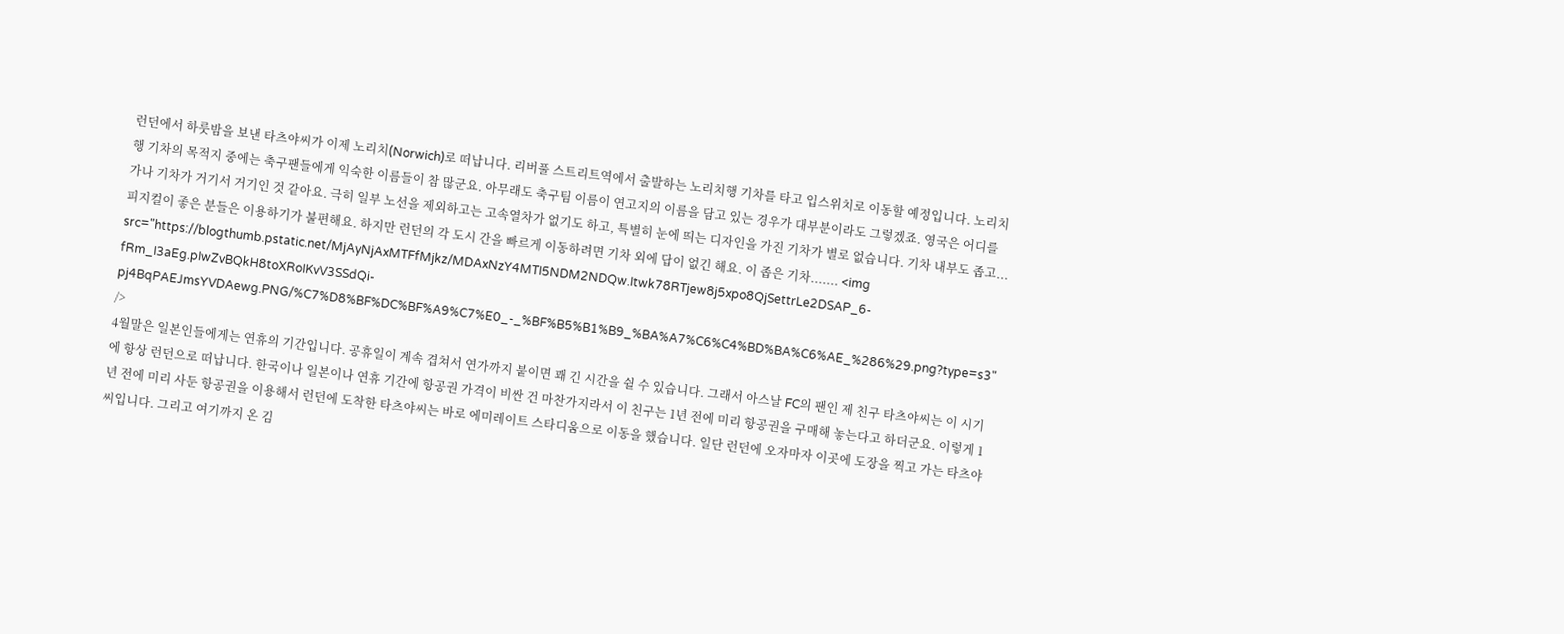런던에서 하룻밤을 보낸 타츠야씨가 이제 노리치(Norwich)로 떠납니다. 리버풀 스트리트역에서 출발하는 노리치행 기차를 타고 입스위치로 이동할 예정입니다. 노리치행 기차의 목적지 중에는 축구팬들에게 익숙한 이름들이 참 많군요. 아무래도 축구팀 이름이 연고지의 이름을 담고 있는 경우가 대부분이라도 그렇겠죠. 영국은 어디를 가나 기차가 거기서 거기인 것 같아요. 극히 일부 노선을 제외하고는 고속열차가 없기도 하고, 특별히 눈에 띄는 디자인을 가진 기차가 별로 없습니다. 기차 내부도 좁고... 피지컬이 좋은 분들은 이용하기가 불편해요. 하지만 런던의 각 도시 간을 빠르게 이동하려면 기차 외에 답이 없긴 해요. 이 좁은 기차....... <img src="https://blogthumb.pstatic.net/MjAyNjAxMTFfMjkz/MDAxNzY4MTI5NDM2NDQw.Itwk78RTjew8j5xpo8QjSettrLe2DSAP_6-fRm_I3aEg.pIwZvBQkH8toXRoIKvV3SSdQi-pj4BqPAEJmsYVDAewg.PNG/%C7%D8%BF%DC%BF%A9%C7%E0_-_%BF%B5%B1%B9_%BA%A7%C6%C4%BD%BA%C6%AE_%286%29.png?type=s3" />
4월말은 일본인들에게는 연휴의 기간입니다. 공휴일이 계속 겹쳐서 연가까지 붙이면 꽤 긴 시간을 쉴 수 있습니다. 그래서 아스날 FC의 팬인 제 친구 타츠야씨는 이 시기에 항상 런던으로 떠납니다. 한국이나 일본이나 연휴 기간에 항공권 가격이 비싼 건 마찬가지라서 이 친구는 1년 전에 미리 항공권을 구매해 놓는다고 하더군요. 이렇게 1년 전에 미리 사둔 항공권을 이용해서 런던에 도착한 타츠야씨는 바로 에미레이트 스타디움으로 이동을 했습니다. 일단 런던에 오자마자 이곳에 도장을 찍고 가는 타츠야씨입니다. 그리고 여기까지 온 김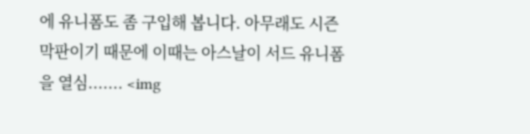에 유니폼도 좀 구입해 봅니다. 아무래도 시즌 막판이기 때문에 이때는 아스날이 서드 유니폼을 열심....... <img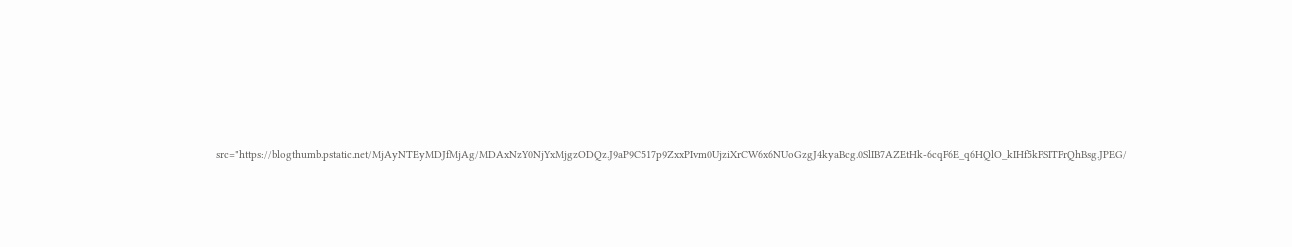src="https://blogthumb.pstatic.net/MjAyNTEyMDJfMjAg/MDAxNzY0NjYxMjgzODQz.J9aP9C517p9ZxxPIvm0UjziXrCW6x6NUoGzgJ4kyaBcg.0SlIB7AZEtHk-6cqF6E_q6HQlO_kIHf5kFSITFrQhBsg.JPEG/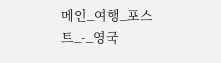메인_여행_포스트_-_영국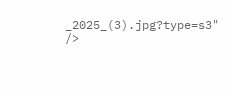_2025_(3).jpg?type=s3" />